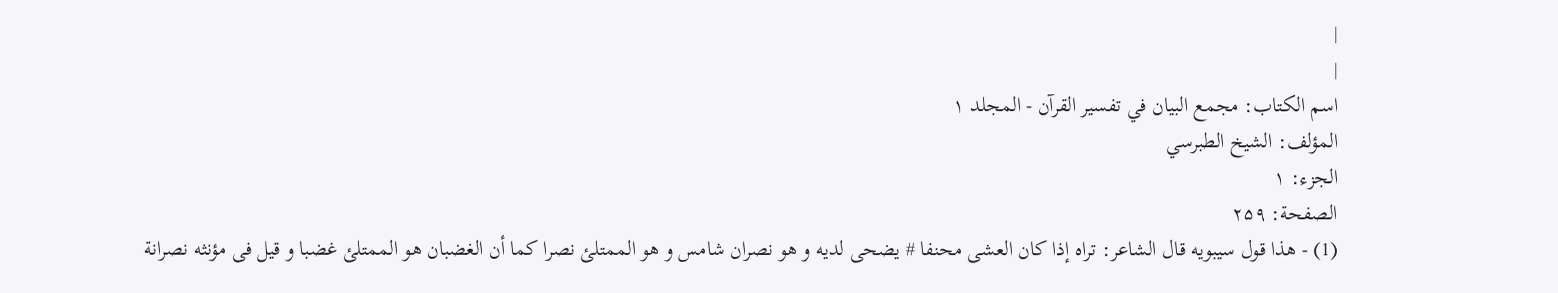|
|
اسم الکتاب: مجمع البيان في تفسير القرآن - المجلد ۱
المؤلف: الشيخ الطبرسي
الجزء: ۱
الصفحة: ۲۵۹
(1) - هذا قول سیبویه قال الشاعر: تراه إذا کان العشی محنفا # یضحى لدیه و هو نصران شامس و هو الممتلئ نصرا کما أن الغضبان هو الممتلئ غضبا و قیل فی مؤنثه نصرانة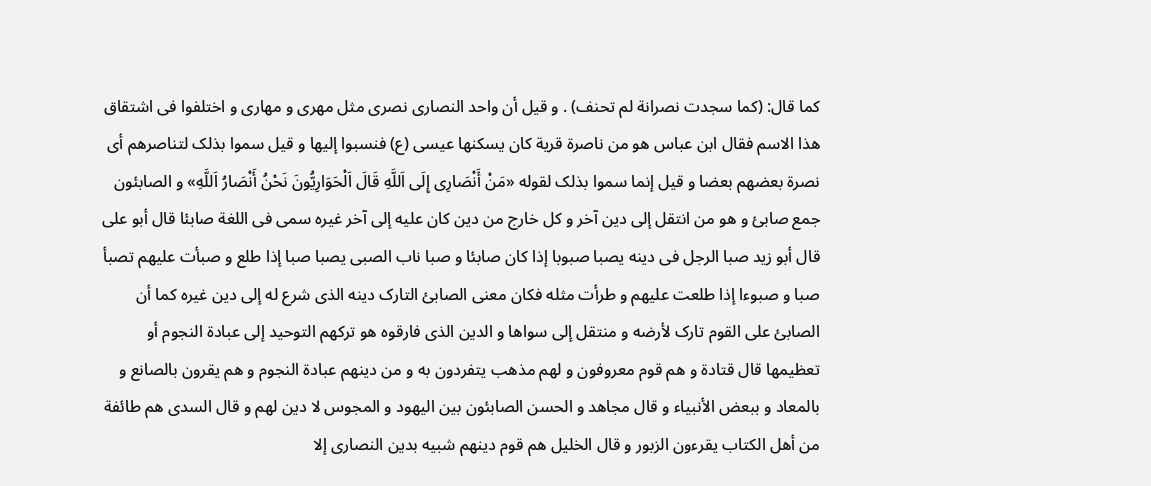کما قال: (کما سجدت نصرانة لم تحنف) . و قیل أن واحد النصارى نصرى مثل مهری و مهارى و اختلفوا فی اشتقاق هذا الاسم فقال ابن عباس هو من ناصرة قریة کان یسکنها عیسى (ع) فنسبوا إلیها و قیل سموا بذلک لتناصرهم أی نصرة بعضهم بعضا و قیل إنما سموا بذلک لقوله «مَنْ أَنْصَارِی إِلَى اَللَّهِ قَالَ اَلْحَوَارِیُّونَ نَحْنُ أَنْصَارُ اَللَّهِ» و الصابئون جمع صابئ و هو من انتقل إلى دین آخر و کل خارج من دین کان علیه إلى آخر غیره سمی فی اللغة صابئا قال أبو علی قال أبو زید صبا الرجل فی دینه یصبا صبوبا إذا کان صابئا و صبا ناب الصبی یصبا صبا إذا طلع و صبأت علیهم تصبأ صبا و صبوءا إذا طلعت علیهم و طرأت مثله فکان معنى الصابئ التارک دینه الذی شرع له إلى دین غیره کما أن الصابئ على القوم تارک لأرضه و منتقل إلى سواها و الدین الذی فارقوه هو ترکهم التوحید إلى عبادة النجوم أو تعظیمها قال قتادة و هم قوم معروفون و لهم مذهب یتفردون به و من دینهم عبادة النجوم و هم یقرون بالصانع و بالمعاد و ببعض الأنبیاء و قال مجاهد و الحسن الصابئون بین الیهود و المجوس لا دین لهم و قال السدی هم طائفة من أهل الکتاب یقرءون الزبور و قال الخلیل هم قوم دینهم شبیه بدین النصارى إلا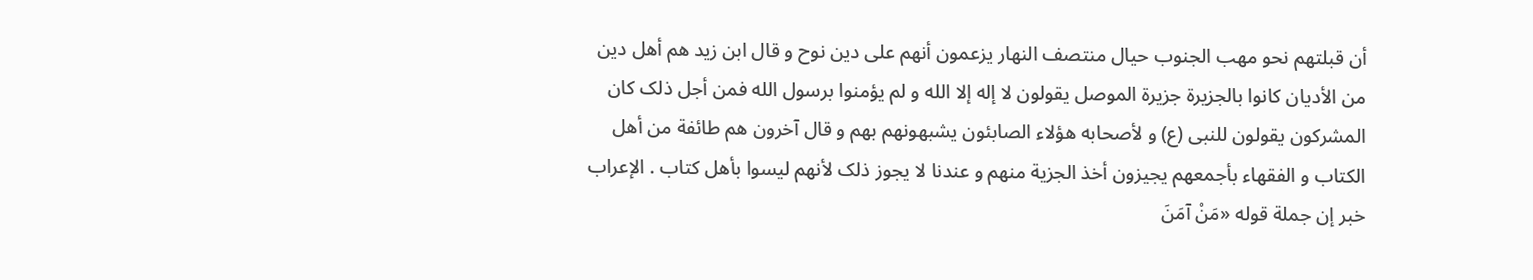أن قبلتهم نحو مهب الجنوب حیال منتصف النهار یزعمون أنهم على دین نوح و قال ابن زید هم أهل دین من الأدیان کانوا بالجزیرة جزیرة الموصل یقولون لا إله إلا الله و لم یؤمنوا برسول الله فمن أجل ذلک کان المشرکون یقولون للنبی (ع) و لأصحابه هؤلاء الصابئون یشبهونهم بهم و قال آخرون هم طائفة من أهل الکتاب و الفقهاء بأجمعهم یجیزون أخذ الجزیة منهم و عندنا لا یجوز ذلک لأنهم لیسوا بأهل کتاب . الإعراب خبر إن جملة قوله «مَنْ آمَنَ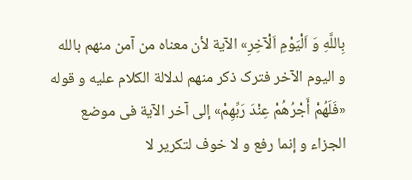بِاللَّهِ وَ اَلْیَوْمِ اَلْآخِرِ» الآیة لأن معناه من آمن منهم بالله و الیوم الآخر فترک ذکر منهم لدلالة الکلام علیه و قوله «فَلَهُمْ أَجْرُهُمْ عِنْدَ رَبِّهِمْ» إلى آخر الآیة فی موضع الجزاء و إنما رفع و لا خوف لتکریر لا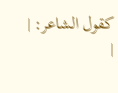کقول الشاعر: |
|